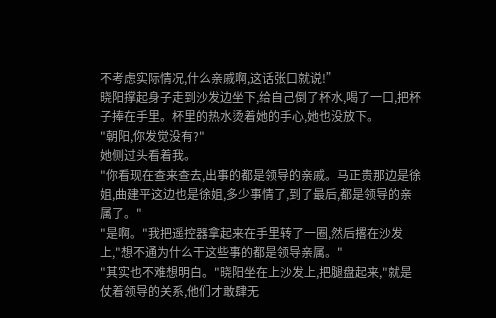不考虑实际情况,什么亲戚啊,这话张口就说!”
晓阳撑起身子走到沙发边坐下,给自己倒了杯水,喝了一口,把杯子捧在手里。杯里的热水烫着她的手心,她也没放下。
"朝阳,你发觉没有?"
她侧过头看着我。
"你看现在查来查去,出事的都是领导的亲戚。马正贵那边是徐姐,曲建平这边也是徐姐,多少事情了,到了最后,都是领导的亲属了。"
"是啊。"我把遥控器拿起来在手里转了一圈,然后撂在沙发上,"想不通为什么干这些事的都是领导亲属。"
"其实也不难想明白。"晓阳坐在上沙发上,把腿盘起来,"就是仗着领导的关系,他们才敢肆无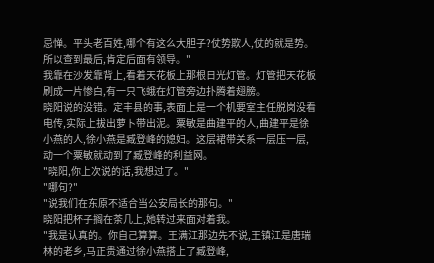忌惮。平头老百姓,哪个有这么大胆子?仗势欺人,仗的就是势。所以查到最后,肯定后面有领导。"
我靠在沙发靠背上,看着天花板上那根日光灯管。灯管把天花板刷成一片惨白,有一只飞蛾在灯管旁边扑腾着翅膀。
晓阳说的没错。定丰县的事,表面上是一个机要室主任脱岗没看电传,实际上拔出萝卜带出泥。粟敏是曲建平的人,曲建平是徐小燕的人,徐小燕是臧登峰的媳妇。这层裙带关系一层压一层,动一个粟敏就动到了臧登峰的利益网。
"晓阳,你上次说的话,我想过了。"
"哪句?"
"说我们在东原不适合当公安局长的那句。"
晓阳把杯子搁在茶几上,她转过来面对着我。
"我是认真的。你自己算算。王满江那边先不说,王镇江是唐瑞林的老乡,马正贵通过徐小燕搭上了臧登峰,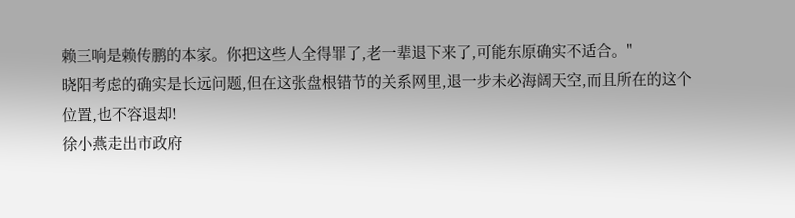赖三响是赖传鹏的本家。你把这些人全得罪了,老一辈退下来了,可能东原确实不适合。"
晓阳考虑的确实是长远问题,但在这张盘根错节的关系网里,退一步未必海阔天空,而且所在的这个位置,也不容退却!
徐小燕走出市政府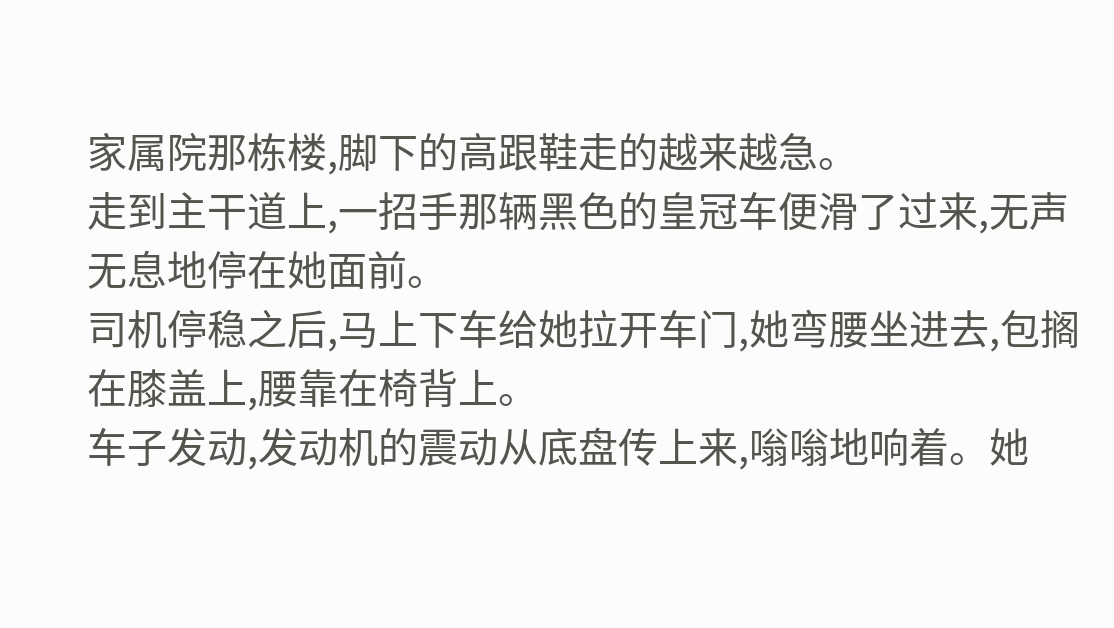家属院那栋楼,脚下的高跟鞋走的越来越急。
走到主干道上,一招手那辆黑色的皇冠车便滑了过来,无声无息地停在她面前。
司机停稳之后,马上下车给她拉开车门,她弯腰坐进去,包搁在膝盖上,腰靠在椅背上。
车子发动,发动机的震动从底盘传上来,嗡嗡地响着。她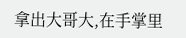拿出大哥大,在手掌里